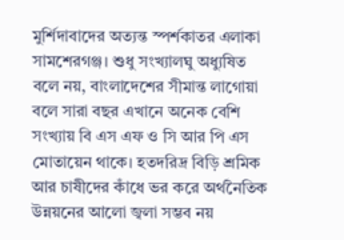মুর্শিদাবাদের অত্যন্ত স্পর্শকাতর এলাকা সামশেরগঞ্জ। শুধু সংখ্যালঘু অধ্যুষিত বলে নয়, বাংলাদেশের সীমান্ত লাগোয়া বলে সারা বছর এখানে অনেক বেশি সংখ্যায় বি এস এফ ও সি আর পি এস মোতায়েন থাকে। হতদরিদ্র বিড়ি শ্রমিক আর চাষীদের কাঁধে ভর করে অর্থনৈতিক উন্নয়নের আলো জ্বলা সম্ভব নয়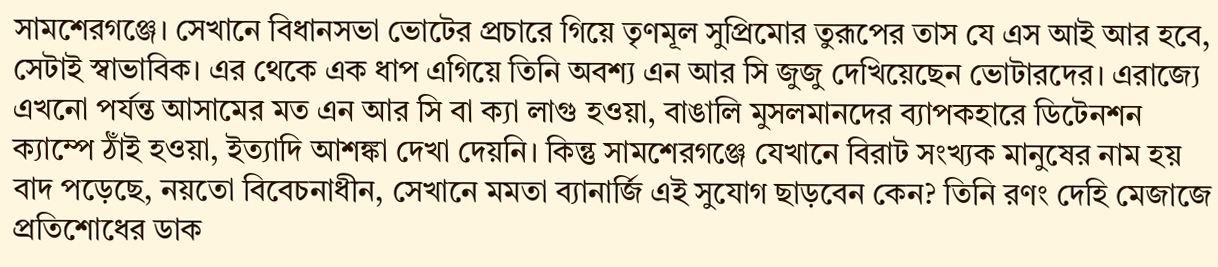সামশেরগঞ্জে। সেখানে বিধানসভা ভোটের প্রচারে গিয়ে তৃণমূল সুপ্রিমোর তুরূপের তাস যে এস আই আর হবে, সেটাই স্বাভাবিক। এর থেকে এক ধাপ এগিয়ে তিনি অবশ্য এন আর সি জুজু দেখিয়েছেন ভোটারদের। এরাজ্যে এখনো পর্যন্ত আসামের মত এন আর সি বা ক্যা লাগু হওয়া, বাঙালি মুসলমানদের ব্যাপকহারে ডিটেনশন ক্যাম্পে ঠাঁই হওয়া, ইত্যাদি আশঙ্কা দেখা দেয়নি। কিন্তু সামশেরগঞ্জে যেখানে বিরাট সংখ্যক মানুষের নাম হয় বাদ পড়েছে, নয়তো বিবেচনাধীন, সেখানে মমতা ব্যানার্জি এই সুযোগ ছাড়বেন কেন? তিনি রণং দেহি মেজাজে প্রতিশোধের ডাক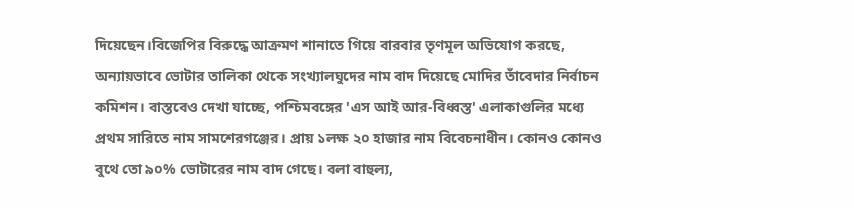দিয়েছেন।বিজেপির বিরুদ্ধে আক্রমণ শানাতে গিয়ে বারবার তৃণমূল অভিযোগ করছে, অন্যায়ভাবে ভোটার তালিকা থেকে সংখ্যালঘুদের নাম বাদ দিয়েছে মোদির তাঁবেদার নির্বাচন কমিশন। বাস্তবেও দেখা যাচ্ছে, পশ্চিমবঙ্গের 'এস আই আর-বিধ্বস্ত' এলাকাগুলির মধ্যে প্রথম সারিতে নাম সামশেরগঞ্জের। প্রায় ১লক্ষ ২০ হাজার নাম বিবেচনাধীন। কোনও কোনও বুথে তো ৯০% ভোটারের নাম বাদ গেছে। বলা বাহুল্য,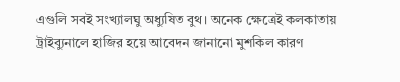এগুলি সবই সংখ্যালঘু অধ্যুষিত বুথ। অনেক ক্ষেত্রেই কলকাতায় ট্রাইব্যুনালে হাজির হয়ে আবেদন জানানো মুশকিল কারণ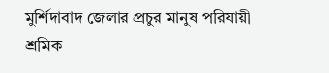মুর্শিদাবাদ জেলার প্রচুর মানুষ পরিযায়ী শ্রমিক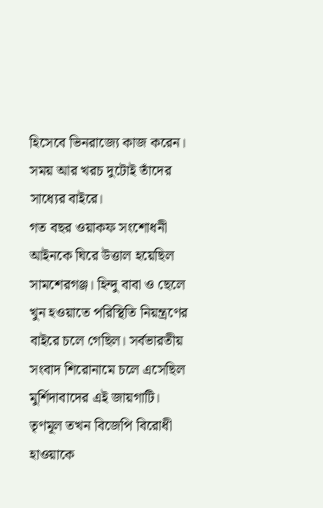হিসেবে ভিনরাজ্যে কাজ করেন। সময় আর খরচ দুটোই তাঁদের সাধ্যের বাইরে।
গত বছর ওয়াকফ সংশোধনী আইনকে ঘিরে উত্তাল হয়েছিল সামশেরগঞ্জ। হিন্দু বাবা ও ছেলে খুন হওয়াতে পরিস্থিতি নিয়ন্ত্রণের বাইরে চলে গেছিল। সর্বভারতীয় সংবাদ শিরোনামে চলে এসেছিল মুর্শিদাবাদের এই জায়গাটি। তৃণমূল তখন বিজেপি বিরোধী হাওয়াকে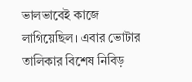ভালভাবেই কাজে লাগিয়েছিল। এবার ভোটার তালিকার বিশেষ নিবিড়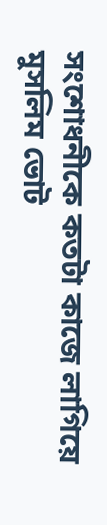সংশোধনীকে কতটা কাজে লাগিয়ে মুসলিম ভোট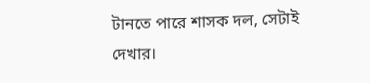টানতে পারে শাসক দল, সেটাই দেখার।